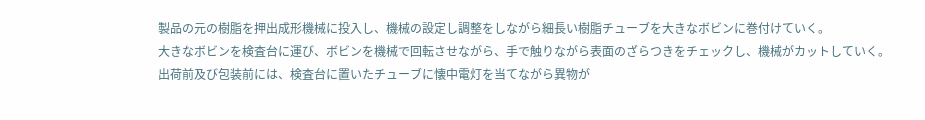製品の元の樹脂を押出成形機械に投入し、機械の設定し調整をしながら細長い樹脂チューブを大きなボビンに巻付けていく。
大きなボビンを検査台に運び、ボビンを機械で回転させながら、手で触りながら表面のざらつきをチェックし、機械がカットしていく。
出荷前及び包装前には、検査台に置いたチューブに懐中電灯を当てながら異物が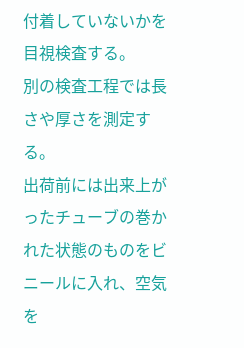付着していないかを目視検査する。
別の検査工程では長さや厚さを測定する。
出荷前には出来上がったチューブの巻かれた状態のものをビニールに入れ、空気を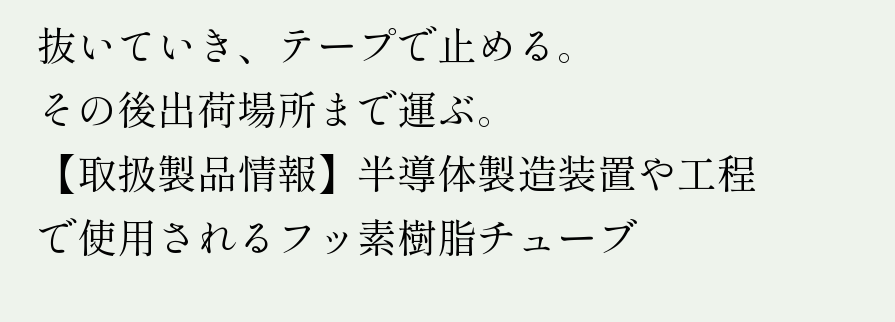抜いていき、テープで止める。
その後出荷場所まで運ぶ。
【取扱製品情報】半導体製造装置や工程で使用されるフッ素樹脂チューブ